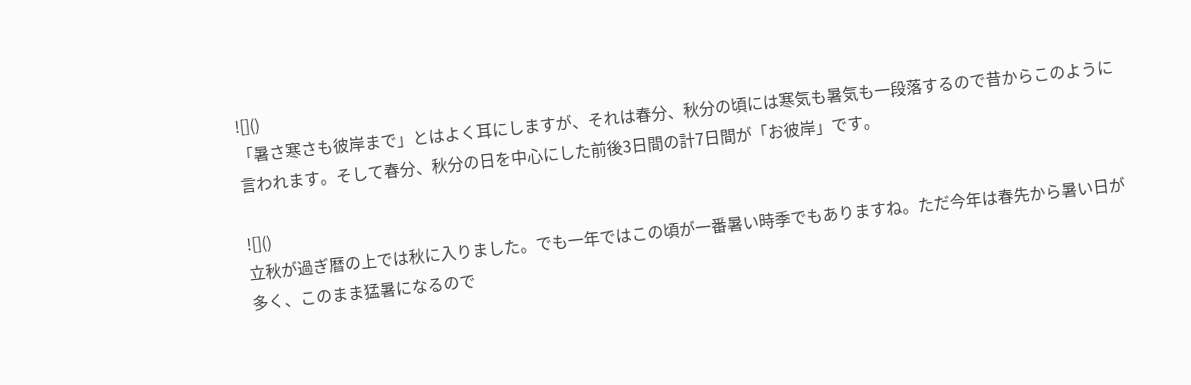![]()
「暑さ寒さも彼岸まで」とはよく耳にしますが、それは春分、秋分の頃には寒気も暑気も一段落するので昔からこのように言われます。そして春分、秋分の日を中心にした前後3日間の計7日間が「お彼岸」です。

![]()
立秋が過ぎ暦の上では秋に入りました。でも一年ではこの頃が一番暑い時季でもありますね。ただ今年は春先から暑い日が多く、このまま猛暑になるので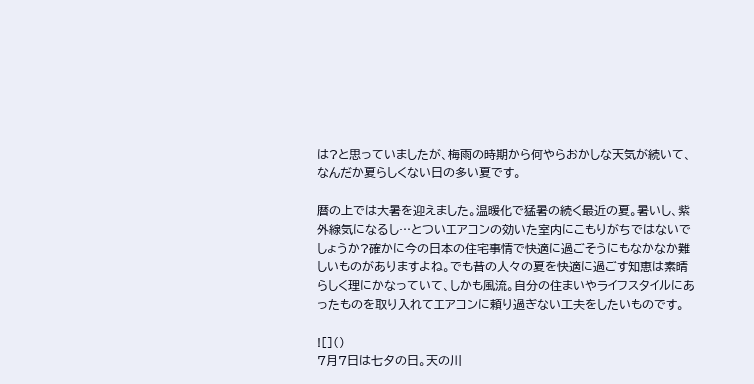は?と思っていましたが、梅雨の時期から何やらおかしな天気が続いて、なんだか夏らしくない日の多い夏です。

暦の上では大暑を迎えました。温暖化で猛暑の続く最近の夏。暑いし、紫外線気になるし…とついエアコンの効いた室内にこもりがちではないでしょうか?確かに今の日本の住宅事情で快適に過ごそうにもなかなか難しいものがありますよね。でも昔の人々の夏を快適に過ごす知恵は素晴らしく理にかなっていて、しかも風流。自分の住まいやライフスタイルにあったものを取り入れてエアコンに頼り過ぎない工夫をしたいものです。

![]()
7月7日は七夕の日。天の川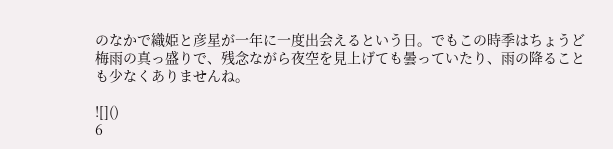のなかで織姫と彦星が一年に一度出会えるという日。でもこの時季はちょうど梅雨の真っ盛りで、残念ながら夜空を見上げても曇っていたり、雨の降ることも少なくありませんね。

![]()
6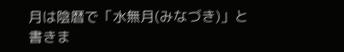月は陰暦で「水無月(みなづき)」と書きま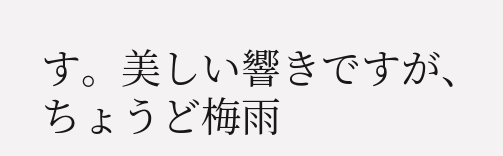す。美しい響きですが、ちょうど梅雨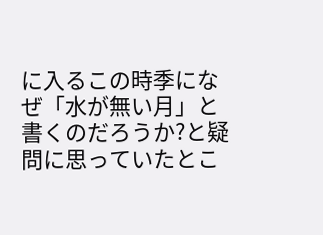に入るこの時季になぜ「水が無い月」と書くのだろうか?と疑問に思っていたとこ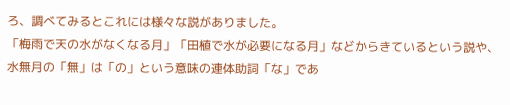ろ、調べてみるとこれには様々な説がありました。
「梅雨で天の水がなくなる月」「田植で水が必要になる月」などからきているという説や、水無月の「無」は「の」という意味の連体助詞「な」であ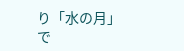り「水の月」で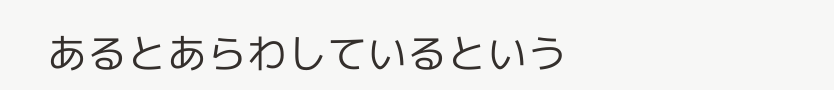あるとあらわしているという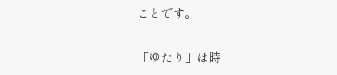ことです。

「ゆたり」は時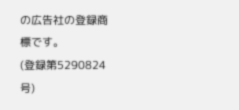の広告社の登録商標です。
(登録第5290824号)